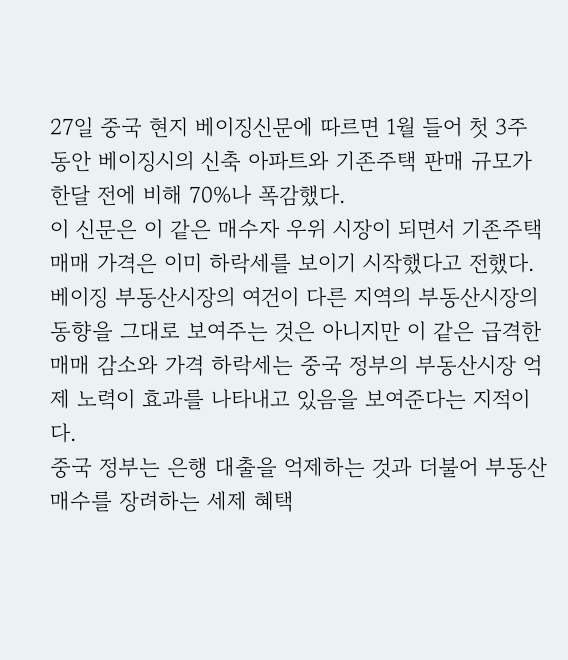27일 중국 현지 베이징신문에 따르면 1월 들어 첫 3주 동안 베이징시의 신축 아파트와 기존주택 판매 규모가 한달 전에 비해 70%나 폭감했다.
이 신문은 이 같은 매수자 우위 시장이 되면서 기존주택 매매 가격은 이미 하락세를 보이기 시작했다고 전했다.
베이징 부동산시장의 여건이 다른 지역의 부동산시장의 동향을 그대로 보여주는 것은 아니지만 이 같은 급격한 매매 감소와 가격 하락세는 중국 정부의 부동산시장 억제 노력이 효과를 나타내고 있음을 보여준다는 지적이다.
중국 정부는 은행 대출을 억제하는 것과 더불어 부동산 매수를 장려하는 세제 혜택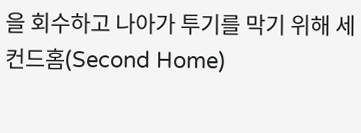을 회수하고 나아가 투기를 막기 위해 세컨드홈(Second Home)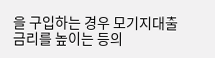을 구입하는 경우 모기지대출 금리를 높이는 등의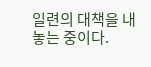일련의 대책을 내놓는 중이다.